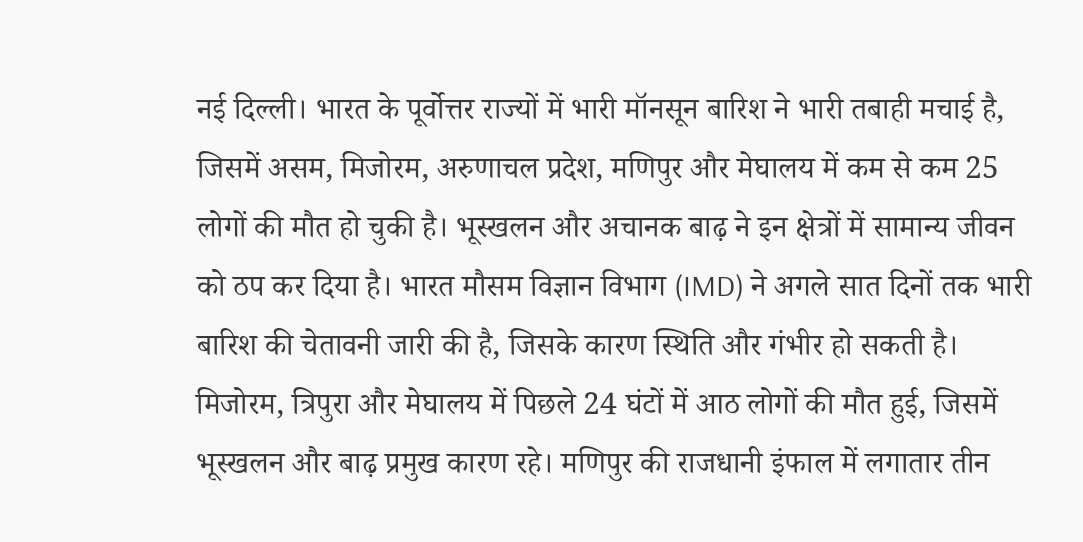नई दिल्ली। भारत के पूर्वोत्तर राज्यों में भारी मॉनसून बारिश ने भारी तबाही मचाई है, जिसमें असम, मिजोरम, अरुणाचल प्रदेश, मणिपुर और मेघालय में कम से कम 25 लोगों की मौत हो चुकी है। भूस्खलन और अचानक बाढ़ ने इन क्षेत्रों में सामान्य जीवन को ठप कर दिया है। भारत मौसम विज्ञान विभाग (IMD) ने अगले सात दिनों तक भारी बारिश की चेतावनी जारी की है, जिसके कारण स्थिति और गंभीर हो सकती है।
मिजोरम, त्रिपुरा और मेघालय में पिछले 24 घंटों में आठ लोगों की मौत हुई, जिसमें भूस्खलन और बाढ़ प्रमुख कारण रहे। मणिपुर की राजधानी इंफाल में लगातार तीन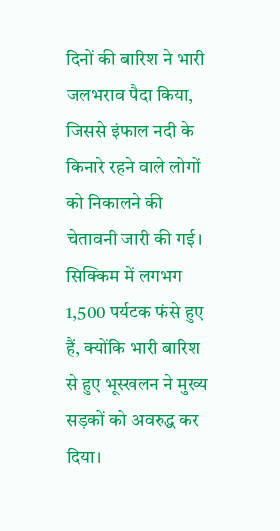दिनों की बारिश ने भारी जलभराव पैदा किया, जिससे इंफाल नदी के किनारे रहने वाले लोगों को निकालने की चेतावनी जारी की गई। सिक्किम में लगभग 1,500 पर्यटक फंसे हुए हैं, क्योंकि भारी बारिश से हुए भूस्खलन ने मुख्य सड़कों को अवरुद्ध कर दिया।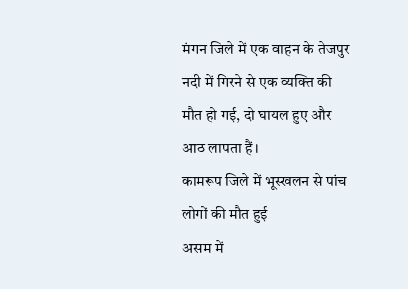मंगन जिले में एक वाहन के तेजपुर नदी में गिरने से एक व्यक्ति की मौत हो गई, दो घायल हुए और आठ लापता हैं।
कामरूप जिले में भूस्खलन से पांच लोगों की मौत हुई
असम में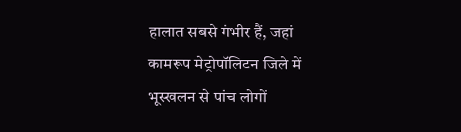हालात सबसे गंभीर हैं, जहां कामरूप मेट्रोपॉलिटन जिले में भूस्खलन से पांच लोगों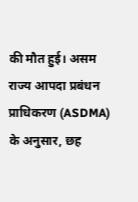की मौत हुई। असम राज्य आपदा प्रबंधन प्राधिकरण (ASDMA) के अनुसार, छह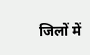जिलों में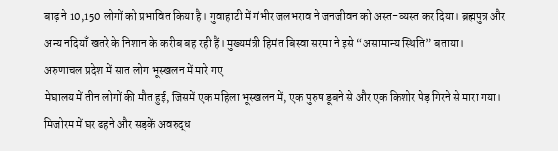बाढ़ ने 10,150 लोगों को प्रभावित किया है। गुवाहाटी में गंभीर जलभराव ने जनजीवन को अस्त-व्यस्त कर दिया। ब्रह्मपुत्र और अन्य नदियाँ खतरे के निशान के करीब बह रही हैं। मुख्यमंत्री हिमंत बिस्वा सरमा ने इसे “असामान्य स्थिति” बताया।
अरुणाचल प्रदेश में सात लोग भूस्खलन में मारे गए
मेघालय में तीन लोगों की मौत हुई, जिसमें एक महिला भूस्खलन में, एक पुरुष डूबने से और एक किशोर पेड़ गिरने से मारा गया। मिजोरम में घर ढहने और सड़कें अवरुद्ध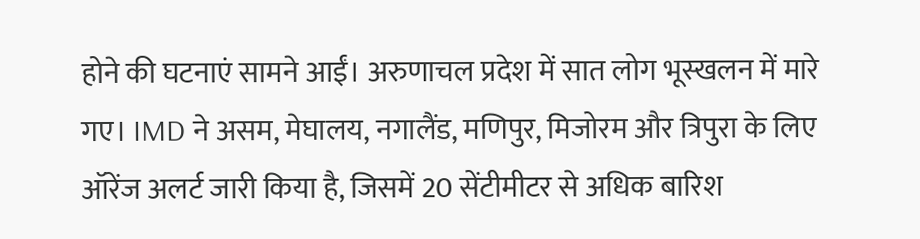होने की घटनाएं सामने आईं। अरुणाचल प्रदेश में सात लोग भूस्खलन में मारे गए। IMD ने असम, मेघालय, नगालैंड, मणिपुर, मिजोरम और त्रिपुरा के लिए ऑरेंज अलर्ट जारी किया है, जिसमें 20 सेंटीमीटर से अधिक बारिश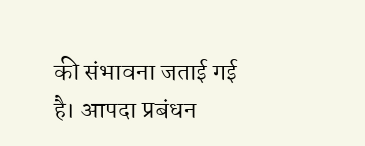की संभावना जताई गई है। आपदा प्रबंधन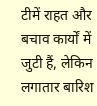टीमें राहत और बचाव कार्यों में जुटी हैं, लेकिन लगातार बारिश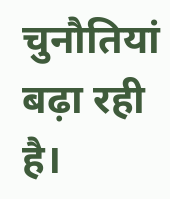चुनौतियां बढ़ा रही है।